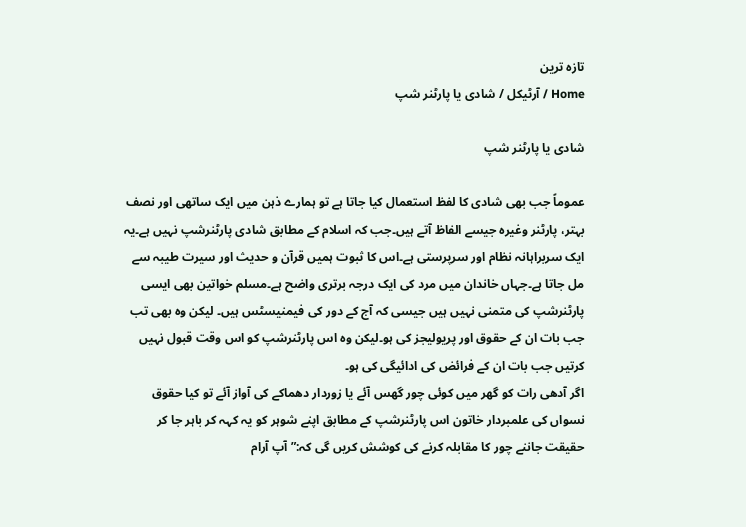تازہ ترین
Home / آرٹیکل / شادی یا پارٹنر شپ

شادی یا پارٹنر شپ

عموماً جب بھی شادی کا لفظ استعمال کیا جاتا ہے تو ہمارے ذہن میں ایک ساتھی اور نصف بہتر، پارٹنر وغیرہ جیسے الفاظ آتے ہیں۔جب کہ اسلام کے مطابق شادی پارٹنرشپ نہیں ہے۔یہ ایک سربراہانہ نظام اور سرپرستی ہے۔اس کا ثبوت ہمیں قرآن و حدیث اور سیرت طیبہ سے مل جاتا ہے۔جہاں خاندان میں مرد کی ایک درجہ برتری واضح ہے۔مسلم خواتین بھی ایسی پارٹنرشپ کی متمنی نہیں ہیں جیسی کہ آج کے دور کی فیمنیسٹس ہیں۔ لیکن وہ بھی تب جب بات ان کے حقوق اور پریولیجز کی ہو۔لیکن وہ اس پارٹنرشپ کو اس وقت قبول نہیں کرتیں جب بات ان کے فرائض کی ادائیگی کی ہو۔
اگر آدھی رات کو گھر میں کوئی چور گھس آئے یا زوردار دھماکے کی آواز آئے تو کیا حقوق نسواں کی علمبردار خاتون اس پارٹنرشپ کے مطابق اپنے شوہر کو یہ کہہ کر باہر جا کر حقیقت جاننے چور کا مقابلہ کرنے کی کوشش کریں گی کہ:” آپ آرام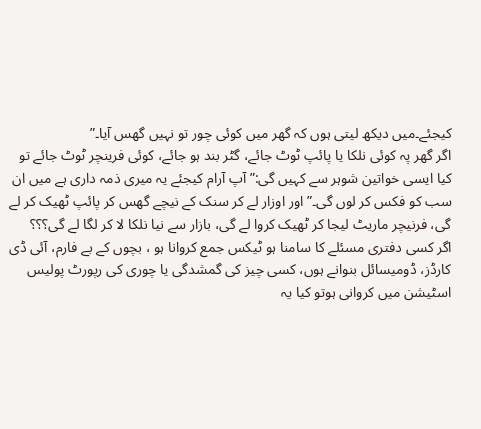کیجئے۔میں دیکھ لیتی ہوں کہ گھر میں کوئی چور تو نہیں گھس آیا۔”
اگر گھر پہ کوئی نلکا یا پائپ ٹوٹ جائے، گٹر بند ہو جائے، کوئی فرینچر ٹوٹ جائے تو کیا ایسی خواتین شوہر سے کہیں گی:” آپ آرام کیجئے یہ میری ذمہ داری ہے میں ان سب کو فکس کر لوں گی۔” اور اوزار لے کر سنک کے نیچے گھس کر پائپ ٹھیک کر لے گی، فرنیچر ماریٹ لیجا کر ٹھیک کروا لے گی، بازار سے نیا نلکا لا کر لگا لے گی؟؟؟
اگر کسی دفتری مسئلے کا سامنا ہو ٹیکس جمع کروانا ہو ، بچوں کے بے فارم، آئی ڈی کارڈز، ڈومیسائل بنوانے ہوں، کسی چیز کی گمشدگی یا چوری کی رپورٹ پولیس اسٹیشن میں کروانی ہوتو کیا یہ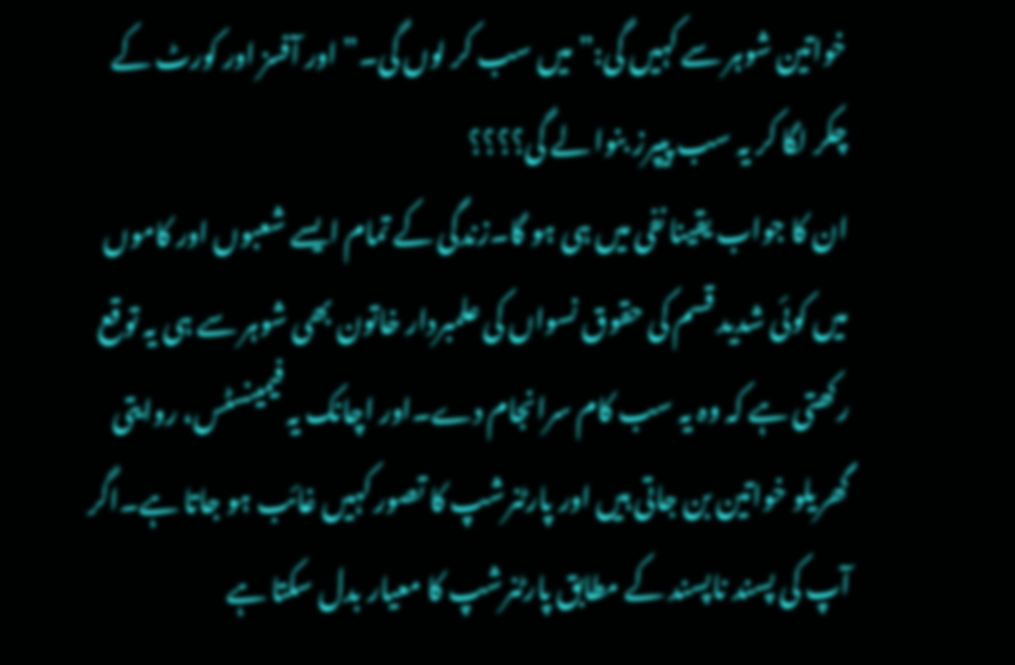خواتین شوہر سے کہیں گی:” میں سب کر لوں گی۔” اور آفسز اور کورٹ کے چکر لگا کر یہ سب پیپرز بنوا لے گی؟؟؟؟
ان کا جواب یقینا نفی میں ہی ہو گا۔زندگی کے تمام ایسے شعبوں اور کاموں میں کوئی شدید قسم کی حقوق نسواں کی علمبردار خاتون بھی شوہر سے ہی یہ توقع رکھتی ہے کہ وہ یہ سب کام سرانجام دے۔اور اچانک یہ فیمینسٹس، روایتی گھریلو خواتین بن جاتی ہیں اور پارٹنرشپ کا تصور کہیں غائب ہو جاتا ہے۔اگر آپ کی پسند ناپسند کے مطابق پارٹنرشپ کا معیار بدل سکتا ہے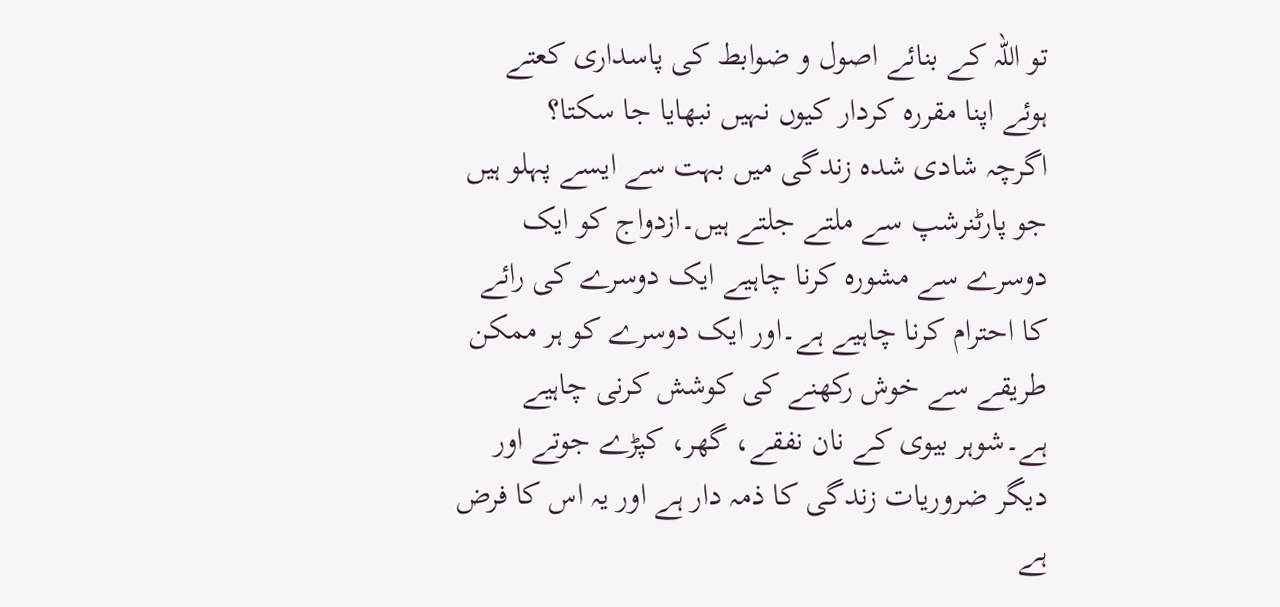تو اللہ کے بنائے اصول و ضوابط کی پاسداری کعتے ہوئے اپنا مقررہ کردار کیوں نہیں نبھایا جا سکتا؟
اگرچہ شادی شدہ زندگی میں بہت سے ایسے پہلو ہیں جو پارٹنرشپ سے ملتے جلتے ہیں۔ازدواج کو ایک دوسرے سے مشورہ کرنا چاہیے ایک دوسرے کی رائے کا احترام کرنا چاہیے ہے۔اور ایک دوسرے کو ہر ممکن طریقے سے خوش رکھنے کی کوشش کرنی چاہیے ہے۔شوہر بیوی کے نان نفقے، گھر، کپڑے جوتے اور دیگر ضروریات زندگی کا ذمہ دار ہے اور یہ اس کا فرض ہے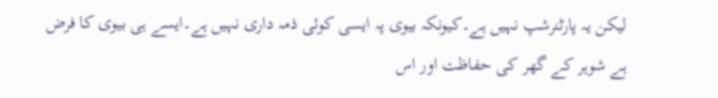لیکن یہ پارٹنرشپ نہیں ہے۔کیونکہ بیوی پہ ایسی کوئی ذمہ داری نہیں ہے۔ایسے ہی بیوی کا فرض ہے شوہر کے گھر کی حفاظت اور اس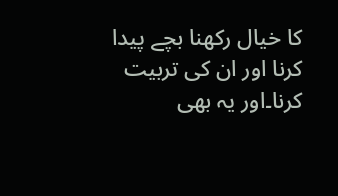کا خیال رکھنا بچے پیدا کرنا اور ان کی تربیت کرنا۔اور یہ بھی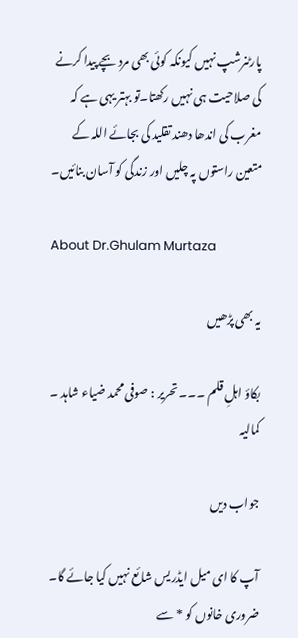پارٹنرشپ نہیں کیونکہ کوئی بھی مرد بچے پیدا کرنے کی صلاحیت ہی نہیں رکھتا۔تو بہتر یہی ہے کہ مغرب کی اندھا دھند تقلید کی بجائے اللہ کے متعین راستوں پہ چلیں اور زندگی کو آسان بنائیں۔

About Dr.Ghulam Murtaza

یہ بھی پڑھیں

بکاؤ اہلِ قلم ۔۔۔ تحریر : صوفی محمد ضیاء شاہد ۔ کمالیہ

جواب دیں

آپ کا ای میل ایڈریس شائع نہیں کیا جائے گا۔ ضروری خانوں کو * سے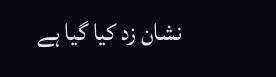نشان زد کیا گیا ہے